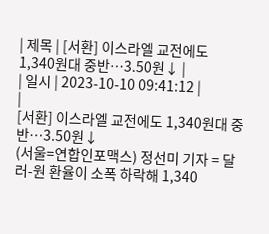| 제목 | [서환] 이스라엘 교전에도 1,340원대 중반…3.50원↓ |
| 일시 | 2023-10-10 09:41:12 |
|
[서환] 이스라엘 교전에도 1,340원대 중반…3.50원↓
(서울=연합인포맥스) 정선미 기자 = 달러-원 환율이 소폭 하락해 1,340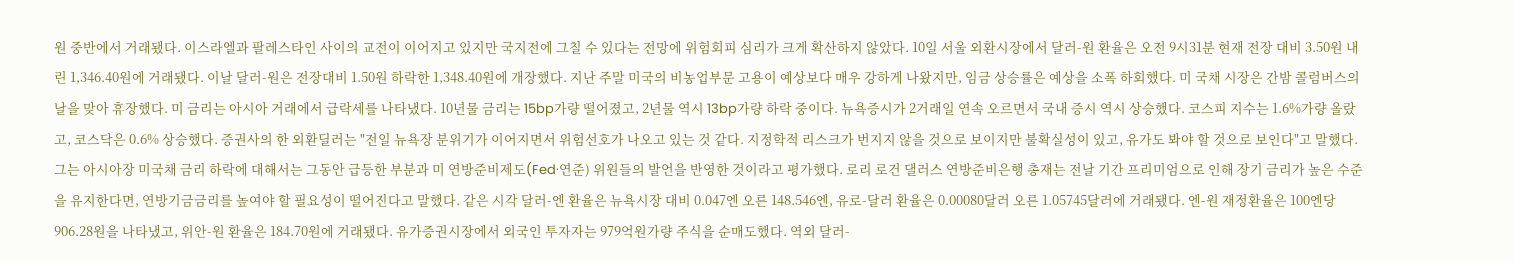원 중반에서 거래됐다. 이스라엘과 팔레스타인 사이의 교전이 이어지고 있지만 국지전에 그칠 수 있다는 전망에 위험회피 심리가 크게 확산하지 않았다. 10일 서울 외환시장에서 달러-원 환율은 오전 9시31분 현재 전장 대비 3.50원 내린 1,346.40원에 거래됐다. 이날 달러-원은 전장대비 1.50원 하락한 1,348.40원에 개장했다. 지난 주말 미국의 비농업부문 고용이 예상보다 매우 강하게 나왔지만, 임금 상승률은 예상을 소폭 하회했다. 미 국채 시장은 간밤 콜럼버스의 날을 맞아 휴장했다. 미 금리는 아시아 거래에서 급락세를 나타냈다. 10년물 금리는 15bp가량 떨어졌고, 2년물 역시 13bp가량 하락 중이다. 뉴욕증시가 2거래일 연속 오르면서 국내 증시 역시 상승했다. 코스피 지수는 1.6%가량 올랐고, 코스닥은 0.6% 상승했다. 증권사의 한 외환딜러는 "전일 뉴욕장 분위기가 이어지면서 위험선호가 나오고 있는 것 같다. 지정학적 리스크가 번지지 않을 것으로 보이지만 불확실성이 있고, 유가도 봐야 할 것으로 보인다"고 말했다. 그는 아시아장 미국채 금리 하락에 대해서는 그동안 급등한 부분과 미 연방준비제도(Fed·연준) 위원들의 발언을 반영한 것이라고 평가했다. 로리 로건 댈러스 연방준비은행 총재는 전날 기간 프리미엄으로 인해 장기 금리가 높은 수준을 유지한다면, 연방기금금리를 높여야 할 필요성이 떨어진다고 말했다. 같은 시각 달러-엔 환율은 뉴욕시장 대비 0.047엔 오른 148.546엔, 유로-달러 환율은 0.00080달러 오른 1.05745달러에 거래됐다. 엔-원 재정환율은 100엔당 906.28원을 나타냈고, 위안-원 환율은 184.70원에 거래됐다. 유가증권시장에서 외국인 투자자는 979억원가량 주식을 순매도했다. 역외 달러-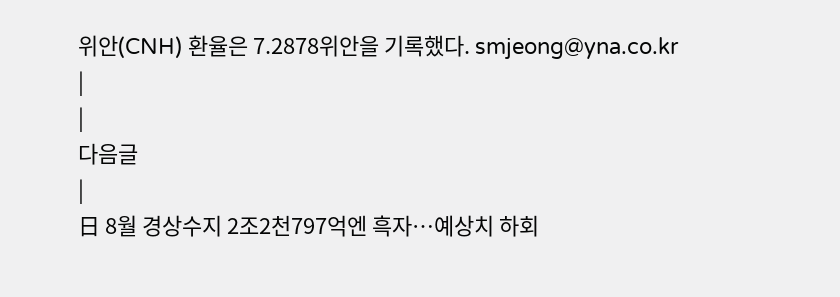위안(CNH) 환율은 7.2878위안을 기록했다. smjeong@yna.co.kr |
|
다음글
|
日 8월 경상수지 2조2천797억엔 흑자…예상치 하회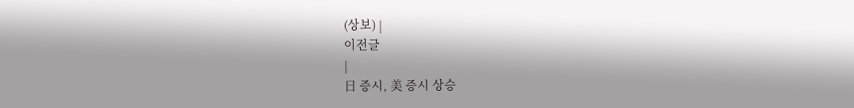(상보) |
이전글
|
日 증시, 美 증시 상승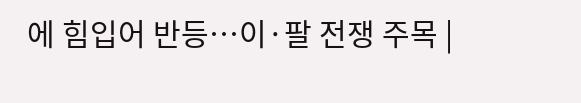에 힘입어 반등…이·팔 전쟁 주목 |